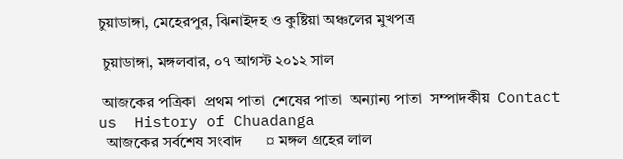চুয়াডাঙ্গা, মেহেরপুর, ঝিনাইদহ ও কুষ্টিয়া অঞ্চলের মুখপত্র

 চুয়াডাঙ্গা, মঙ্গলবার, ০৭ আগস্ট ২০১২ সাল

 আজকের পত্রিকা  প্রথম পাতা  শেষের পাতা  অন্যান্য পাতা  সম্পাদকীয়  Contact us  History of Chuadanga
  আজকের সর্বশেষ সংবাদ      ¤ মঙ্গল গ্রহের লাল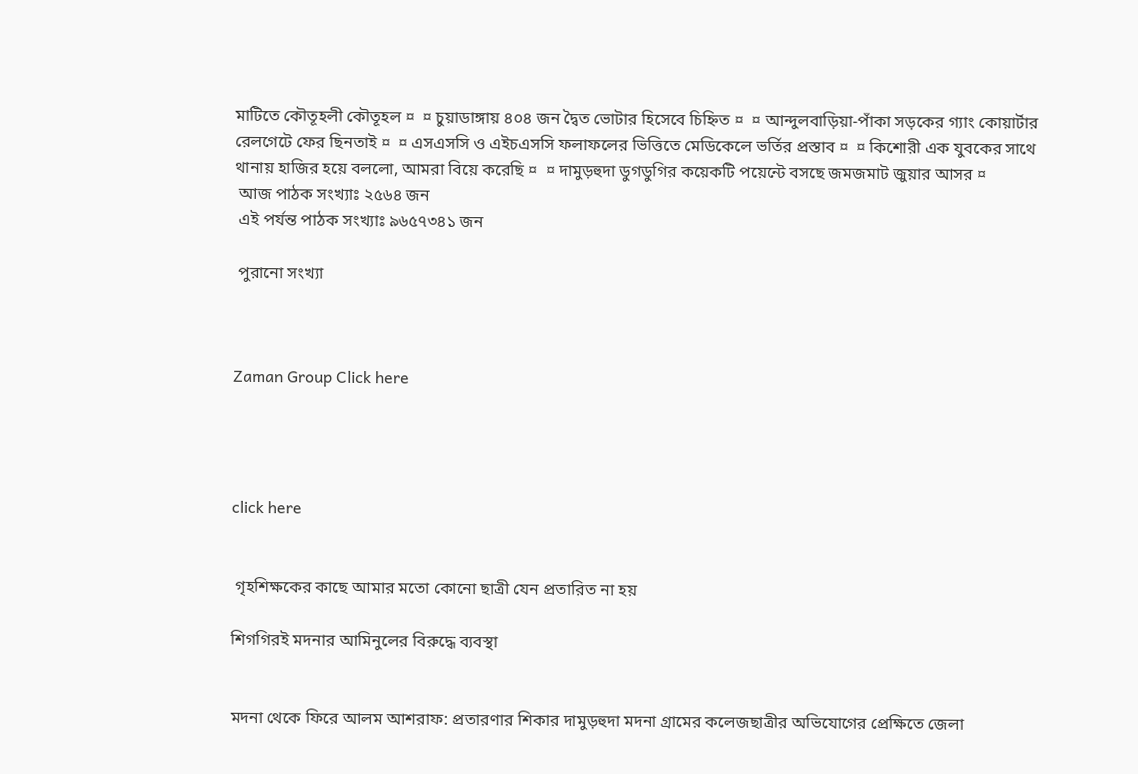মাটিতে কৌতূহলী কৌতূহল ¤  ¤ চুয়াডাঙ্গায় ৪০৪ জন দ্বৈত ভোটার হিসেবে চিহ্নিত ¤  ¤ আন্দুলবাড়িয়া-পাঁকা সড়কের গ্যাং কোয়ার্টার রেলগেটে ফের ছিনতাই ¤  ¤ এসএসসি ও এইচএসসি ফলাফলের ভিত্তিতে মেডিকেলে ভর্তির প্রস্তাব ¤  ¤ কিশোরী এক যুবকের সাথে থানায় হাজির হয়ে বললো, আমরা বিয়ে করেছি ¤  ¤ দামুড়হুদা ডুগডুগির কয়েকটি পয়েন্টে বসছে জমজমাট জুয়ার আসর ¤
 আজ পাঠক সংখ্যাঃ ২৫৬৪ জন
 এই পর্যন্ত পাঠক সংখ্যাঃ ৯৬৫৭৩৪১ জন

 পুরানো সংখ্যা



Zaman Group Click here




click here


 গৃহশিক্ষকের কাছে আমার মতো কোনো ছাত্রী যেন প্রতারিত না হয়

শিগগিরই মদনার আমিনুলের বিরুদ্ধে ব্যবস্থা


মদনা থেকে ফিরে আলম আশরাফ: প্রতারণার শিকার দামুড়হুদা মদনা গ্রামের কলেজছাত্রীর অভিযোগের প্রেক্ষিতে জেলা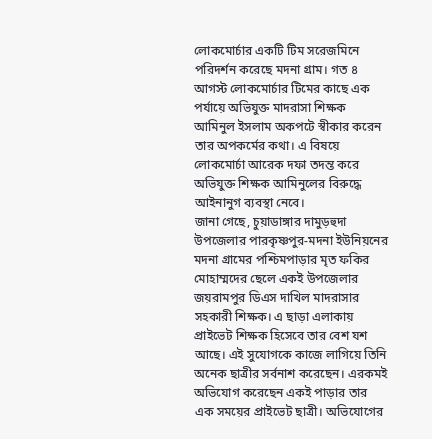লোকমোর্চার একটি টিম সরেজমিনে পরিদর্শন করেছে মদনা গ্রাম। গত ৪ আগস্ট লোকমোর্চার টিমের কাছে এক পর্যায়ে অভিযুক্ত মাদরাসা শিক্ষক আমিনুল ইসলাম অকপটে স্বীকার করেন তার অপকর্মের কথা। এ বিষয়ে লোকমোর্চা আরেক দফা তদন্ত করে অভিযুক্ত শিক্ষক আমিনুলের বিরুদ্ধে আইনানুগ ব্যবস্থা নেবে।
জানা গেছে, চুয়াডাঙ্গার দামুড়হুদা উপজেলার পারকৃষ্ণপুর-মদনা ইউনিয়নের মদনা গ্রামের পশ্চিমপাড়ার মৃত ফকির মোহাম্মদের ছেলে একই উপজেলার জয়রামপুর ডিএস দাখিল মাদরাসার সহকারী শিক্ষক। এ ছাড়া এলাকায় প্রাইভেট শিক্ষক হিসেবে তার বেশ যশ আছে। এই সুযোগকে কাজে লাগিয়ে তিনি অনেক ছাত্রীর সর্বনাশ করেছেন। এরকমই অভিযোগ করেছেন একই পাড়ার তার এক সময়ের প্রাইভেট ছাত্রী। অভিযোগের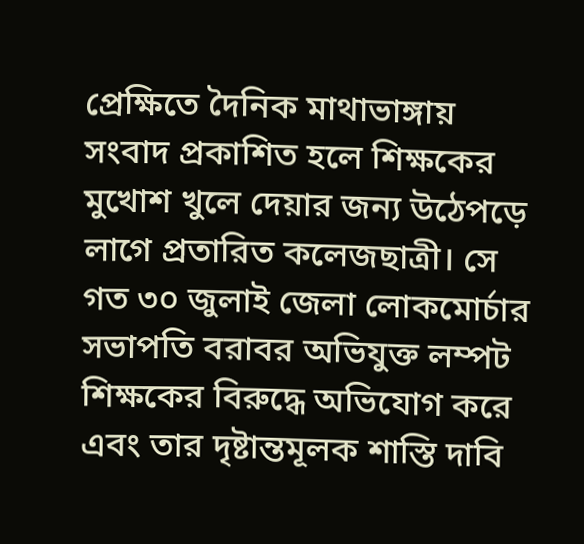প্রেক্ষিতে দৈনিক মাথাভাঙ্গায় সংবাদ প্রকাশিত হলে শিক্ষকের মুখোশ খুলে দেয়ার জন্য উঠেপড়ে লাগে প্রতারিত কলেজছাত্রী। সে গত ৩০ জুলাই জেলা লোকমোর্চার সভাপতি বরাবর অভিযুক্ত লম্পট শিক্ষকের বিরুদ্ধে অভিযোগ করে এবং তার দৃষ্টান্তমূলক শাস্তি দাবি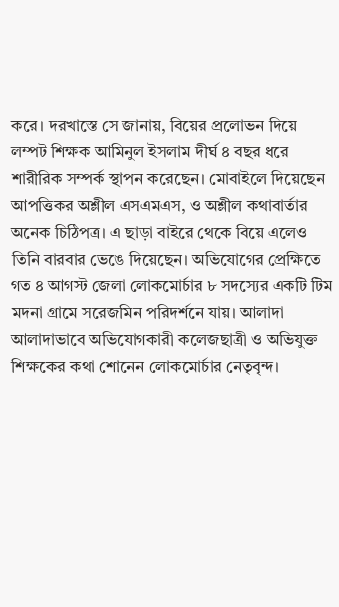করে। দরখাস্তে সে জানায়, বিয়ের প্রলোভন দিয়ে লম্পট শিক্ষক আমিনুল ইসলাম দীর্ঘ ৪ বছর ধরে শারীরিক সম্পর্ক স্থাপন করেছেন। মোবাইলে দিয়েছেন আপত্তিকর অশ্লীল এসএমএস, ও অশ্লীল কথাবার্তার অনেক চিঠিপত্র। এ ছাড়া বাইরে থেকে বিয়ে এলেও তিনি বারবার ভেঙে দিয়েছেন। অভিযোগের প্রেক্ষিতে গত ৪ আগস্ট জেলা লোকমোর্চার ৮ সদস্যের একটি টিম মদনা গ্রামে সরেজমিন পরিদর্শনে যায়। আলাদা আলাদাভাবে অভিযোগকারী কলেজছাত্রী ও অভিযুক্ত শিক্ষকের কথা শোনেন লোকমোর্চার নেতৃবৃন্দ।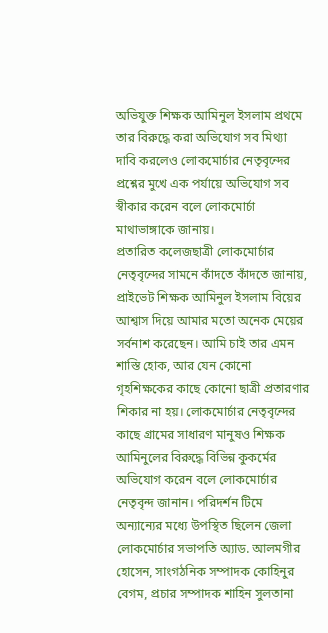অভিযুক্ত শিক্ষক আমিনুল ইসলাম প্রথমে তার বিরুদ্ধে করা অভিযোগ সব মিথ্যা দাবি করলেও লোকমোর্চার নেতৃবৃন্দের প্রশ্নের মুখে এক পর্যায়ে অভিযোগ সব স্বীকার করেন বলে লোকমোর্চা মাথাভাঙ্গাকে জানায়।
প্রতারিত কলেজছাত্রী লোকমোর্চার নেতৃবৃন্দের সামনে কাঁদতে কাঁদতে জানায়, প্রাইভেট শিক্ষক আমিনুল ইসলাম বিয়ের আশ্বাস দিয়ে আমার মতো অনেক মেয়ের সর্বনাশ করেছেন। আমি চাই তার এমন শাস্তি হোক, আর যেন কোনো গৃহশিক্ষকের কাছে কোনো ছাত্রী প্রতারণার শিকার না হয়। লোকমোর্চার নেতৃবৃন্দের কাছে গ্রামের সাধারণ মানুষও শিক্ষক আমিনুলের বিরুদ্ধে বিভিন্ন কুকর্মের অভিযোগ করেন বলে লোকমোর্চার নেতৃবৃন্দ জানান। পরিদর্শন টিমে অন্যান্যের মধ্যে উপস্থিত ছিলেন জেলা লোকমোর্চার সভাপতি অ্যাড. আলমগীর হোসেন, সাংগঠনিক সম্পাদক কোহিনুর বেগম, প্রচার সম্পাদক শাহিন সুলতানা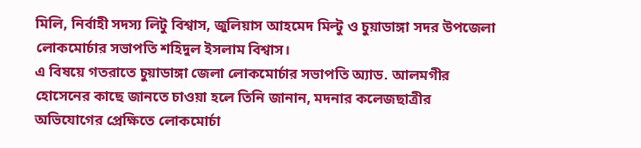মিলি, নির্বাহী সদস্য লিটু বিশ্বাস, জুলিয়াস আহমেদ মিল্টু ও চুয়াডাঙ্গা সদর উপজেলা লোকমোর্চার সভাপতি শহিদুল ইসলাম বিশ্বাস।
এ বিষয়ে গতরাতে চুয়াডাঙ্গা জেলা লোকমোর্চার সভাপতি অ্যাড. আলমগীর হোসেনের কাছে জানতে চাওয়া হলে তিনি জানান, মদনার কলেজছাত্রীর অভিযোগের প্রেক্ষিতে লোকমোর্চা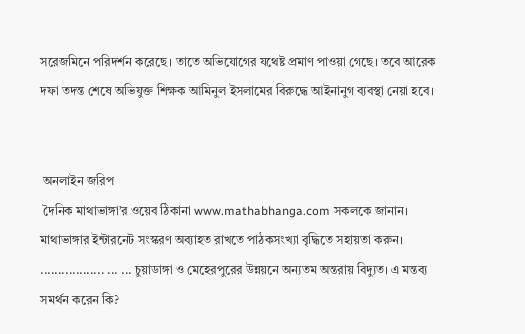সরেজমিনে পরিদর্শন করেছে। তাতে অভিযোগের যথেষ্ট প্রমাণ পাওয়া গেছে। তবে আরেক দফা তদন্ত শেষে অভিযুক্ত শিক্ষক আমিনুল ইসলামের বিরুদ্ধে আইনানুগ ব্যবস্থা নেয়া হবে।


 অনলাইন জরিপ
 দৈনিক মাথাভাঙ্গা’র ওয়েব ঠিকানা www.mathabhanga.com সকলকে জানান। মাথাভাঙ্গার ইন্টারনেট সংস্করণ অব্যাহত রাখতে পাঠকসংখ্যা বৃদ্ধিতে সহায়তা করুন। .................. ... ... চুয়াডাঙ্গা ও মেহেরপুরের উন্নয়নে অন্যতম অন্তরায় বিদ্যুত। এ মন্তব্য সমর্থন করেন কি?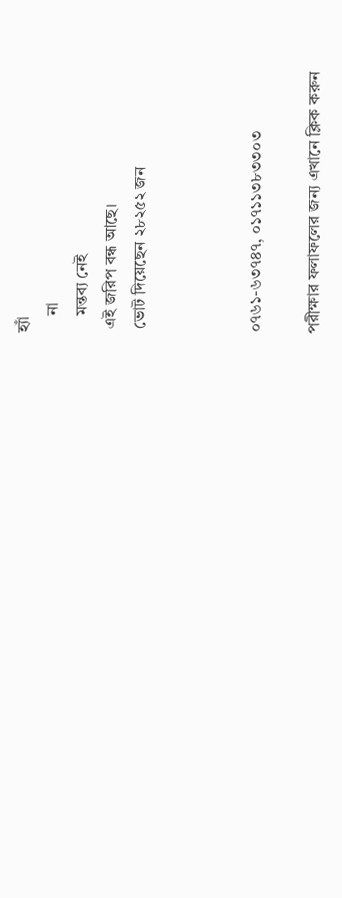হ্যাঁ
    না
    মন্তব্য নেই
 এই জরিপ বন্ধ আছে।
 ভোট দিয়েছেন ২৮২৫২ জন



০৭৬১-৬৩৭৪৭, ০১৭১১৩৮৩৩০৩

পরীক্ষার ফলাফলের জন্য এখানে ক্লিক করুন